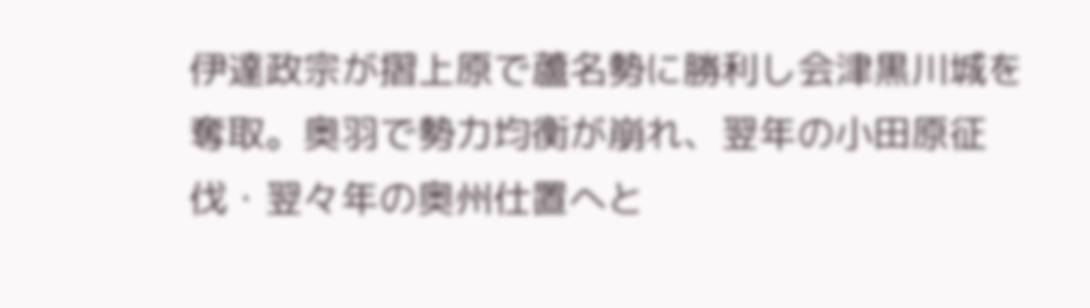伊達政宗が摺上原で蘆名勢に勝利し会津黒川城を奪取。奥羽で勢力均衡が崩れ、翌年の小田原征伐・翌々年の奥州仕置へと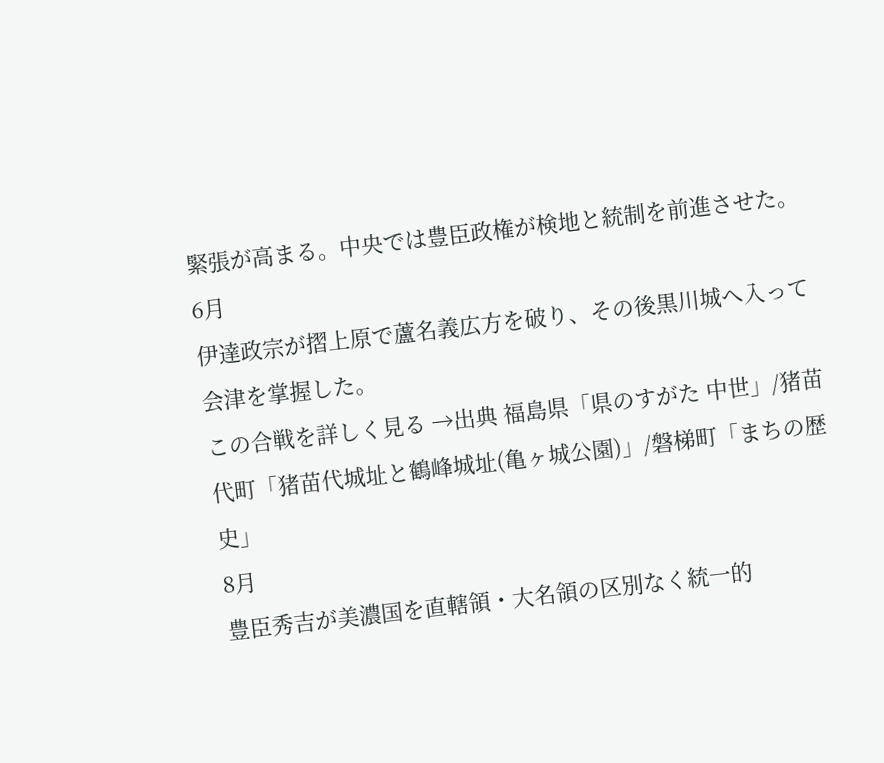緊張が高まる。中央では豊臣政権が検地と統制を前進させた。
6月
伊達政宗が摺上原で蘆名義広方を破り、その後黒川城へ入って会津を掌握した。
この合戦を詳しく見る →出典 福島県「県のすがた 中世」/猪苗代町「猪苗代城址と鶴峰城址(亀ヶ城公園)」/磐梯町「まちの歴史」
8月
豊臣秀吉が美濃国を直轄領・大名領の区別なく統一的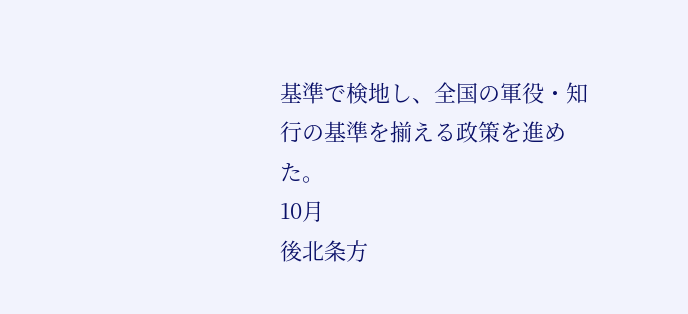基準で検地し、全国の軍役・知行の基準を揃える政策を進めた。
10月
後北条方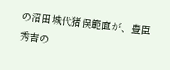の沼田城代猪俣範直が、豊臣秀吉の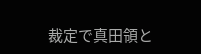裁定で真田領と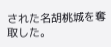された名胡桃城を奪取した。